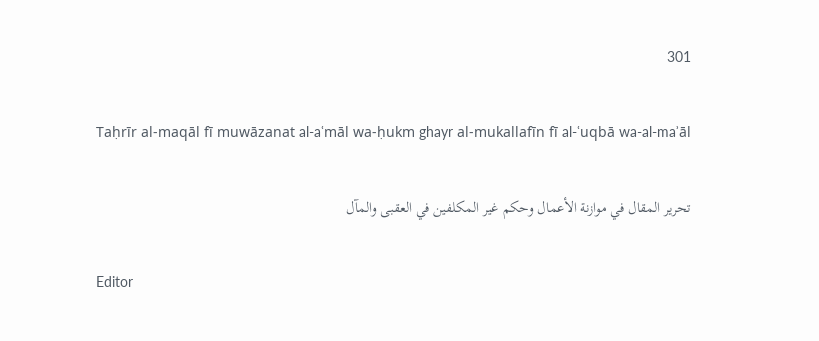301

Taḥrīr al-maqāl fī muwāzanat al-aʿmāl wa-ḥukm ghayr al-mukallafīn fī al-ʿuqbā wa-al-maʾāl

تحرير المقال في موازنة الأعمال وحكم غير المكلفين في العقبى والمآل

Editor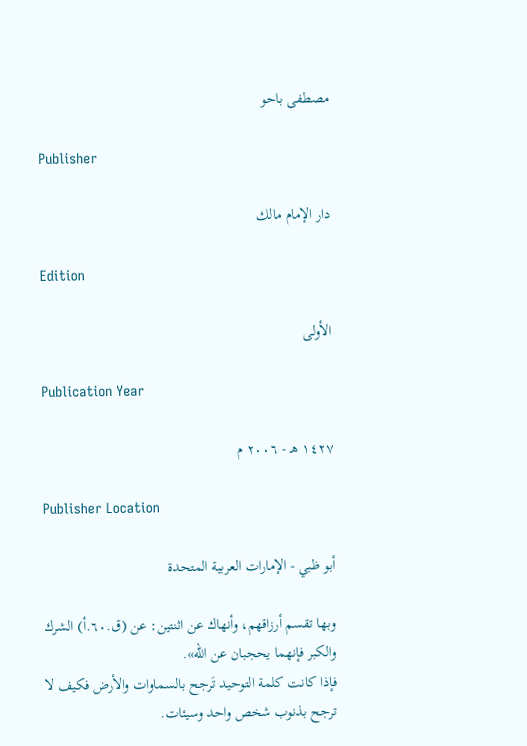مصطفى باحو

Publisher

دار الإمام مالك

Edition

الأولى

Publication Year

١٤٢٧ هـ - ٢٠٠٦ م

Publisher Location

أبو ظبي - الإمارات العربية المتحدة

وبها تقسم أرزاقهم، وأنهاك عن اثنتين: عن (ق.٦٠.أ) الشرك والكبر فإنهما يحجبان عن الله».
فإذا كانت كلمة التوحيد تَرجح بالسماوات والأرض فكيف لا ترجح بذنوب شخص واحد وسيئات.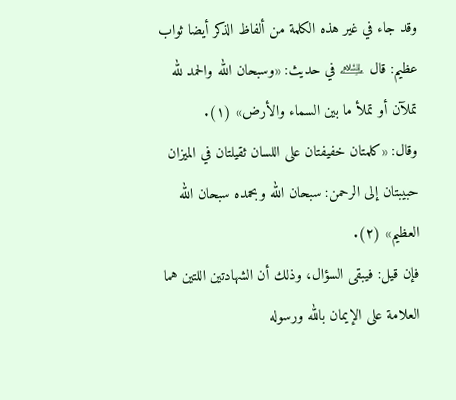وقد جاء في غير هذه الكلمة من ألفاظ الذكر أيضا ثواب عظيم: قال ﵇ في حديث: «وسبحان الله والحمد لله تملآن أو تملأ ما بين السماء والأرض» (١).
وقال: «كلمتان خفيفتان على اللسان ثقيلتان في الميزان حبيبتان إلى الرحمن: سبحان الله وبحمده سبحان الله العظيم» (٢).
فإن قيل: فيبقى السؤال، وذلك أن الشهادتين اللتين هما العلامة على الإيمان بالله ورسوله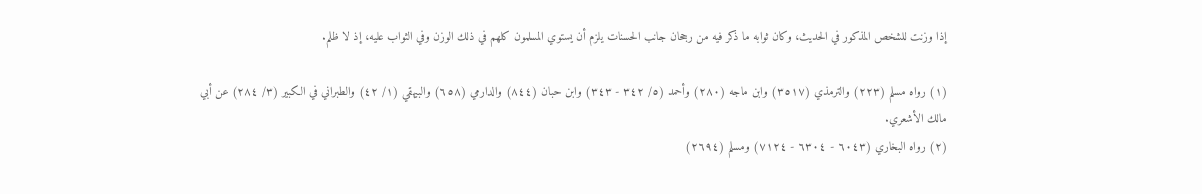إذا وزنت للشخص المذكور في الحديث، وكان ثوابه ما ذكر فيه من رجحان جانب الحسنات يلزم أن يستوي المسلمون كلهم في ذلك الوزن وفي الثواب عليه، إذ لا ظلم.

(١) رواه مسلم (٢٢٣) والترمذي (٣٥١٧) وابن ماجه (٢٨٠) وأحمد (٥/ ٣٤٢ - ٣٤٣) وابن حبان (٨٤٤) والدارمي (٦٥٨) والبيهقي (١/ ٤٢) والطبراني في الكبير (٣/ ٢٨٤) عن أبي مالك الأشعري.
(٢) رواه البخاري (٦٠٤٣ - ٦٣٠٤ - ٧١٢٤) ومسلم (٢٦٩٤)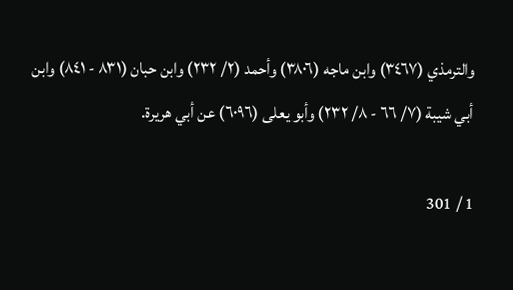والترمذي (٣٤٦٧) وابن ماجه (٣٨٠٦) وأحمد (٢/ ٢٣٢) وابن حبان (٨٣١ - ٨٤١) وابن أبي شيبة (٧/ ٦٦ - ٨/ ٢٣٢) وأبو يعلى (٦٠٩٦) عن أبي هريرة.

1 / 301